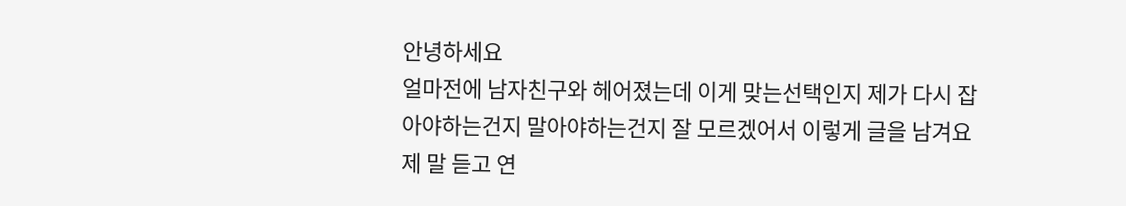안녕하세요
얼마전에 남자친구와 헤어졌는데 이게 맞는선택인지 제가 다시 잡아야하는건지 말아야하는건지 잘 모르겠어서 이렇게 글을 남겨요
제 말 듣고 연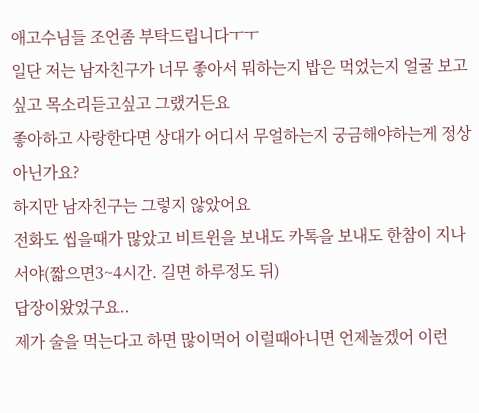애고수님들 조언좀 부탁드립니다ㅜㅜ
일단 저는 남자친구가 너무 좋아서 뭐하는지 밥은 먹었는지 얼굴 보고싶고 목소리듣고싶고 그랬거든요
좋아하고 사랑한다면 상대가 어디서 무얼하는지 궁금해야하는게 정상 아닌가요?
하지만 남자친구는 그렇지 않았어요
전화도 씹을때가 많았고 비트윈을 보내도 카톡을 보내도 한참이 지나서야(짧으면3~4시간. 길면 하루정도 뒤)
답장이왔었구요..
제가 술을 먹는다고 하면 많이먹어 이럴때아니면 언제놀겠어 이런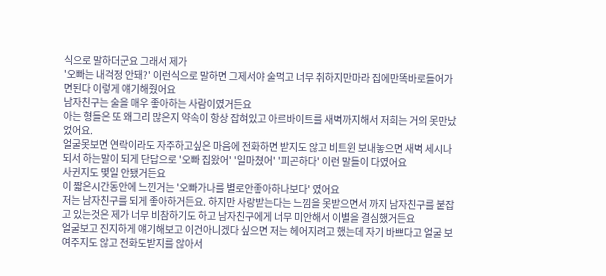식으로 말하더군요 그래서 제가
'오빠는 내걱정 안돼?' 이런식으로 말하면 그제서야 술먹고 너무 취하지만마라 집에만똑바로들어가면된다 이렇게 얘기해줬어요
남자친구는 술을 매우 좋아하는 사람이였거든요
아는 형들은 또 왜그리 많은지 약속이 항상 잡혀있고 아르바이트를 새벽까지해서 저희는 거의 못만났었어요.
얼굴못보면 연락이라도 자주하고싶은 마음에 전화하면 받지도 않고 비트윈 보내놓으면 새벽 세시나 되서 하는말이 되게 단답으로 '오빠 집왔어' '일마쳤어' '피곤하다' 이런 말들이 다였어요
사귄지도 몇일 안됐거든요
이 짧은시간동안에 느낀거는 '오빠가나를 별로안좋아하나보다' 였어요
저는 남자친구를 되게 좋아하거든요. 하지만 사랑받는다는 느낌을 못받으면서 까지 남자친구를 붙잡고 있는것은 제가 너무 비참하기도 하고 남자친구에게 너무 미안해서 이별을 결심했거든요
얼굴보고 진지하게 얘기해보고 이건아니겠다 싶으면 저는 헤어지려고 했는데 자기 바쁘다고 얼굴 보여주지도 않고 전화도받지를 않아서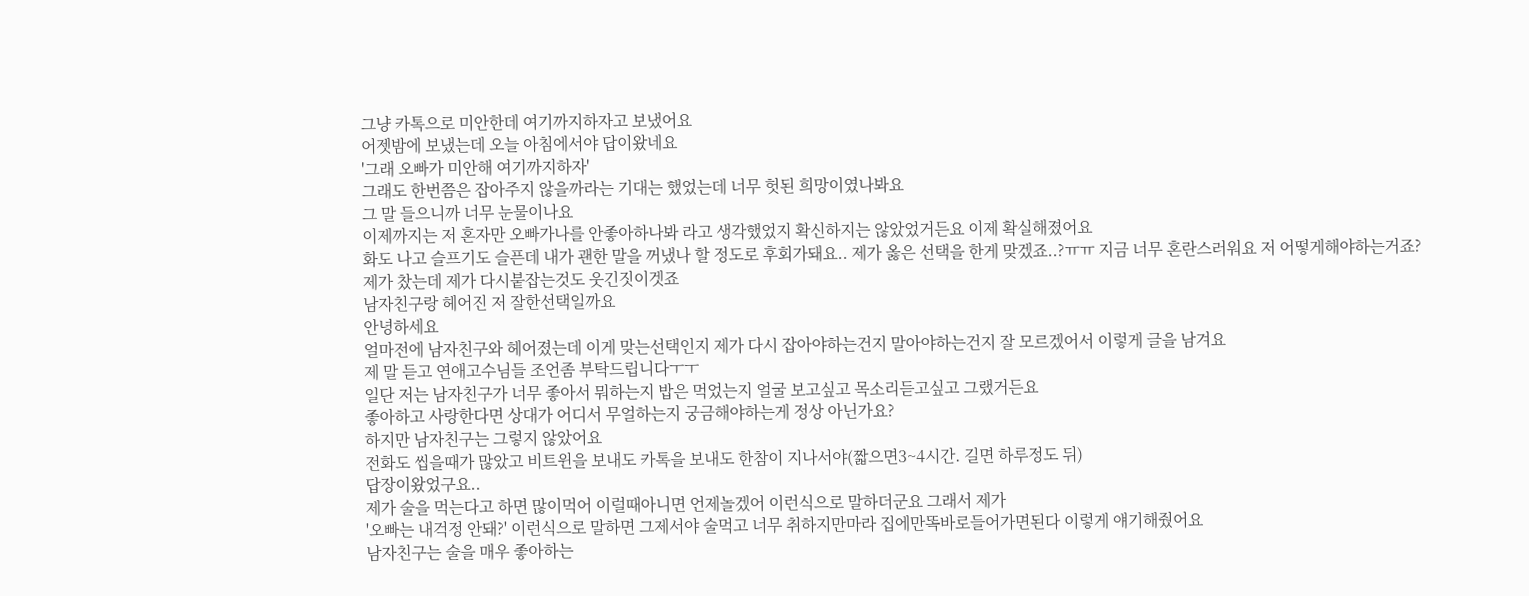그냥 카톡으로 미안한데 여기까지하자고 보냈어요
어젯밤에 보냈는데 오늘 아침에서야 답이왔네요
'그래 오빠가 미안해 여기까지하자'
그래도 한번쯤은 잡아주지 않을까라는 기대는 했었는데 너무 헛된 희망이였나봐요
그 말 들으니까 너무 눈물이나요
이제까지는 저 혼자만 오빠가나를 안좋아하나봐 라고 생각했었지 확신하지는 않았었거든요 이제 확실해졌어요
화도 나고 슬프기도 슬픈데 내가 괜한 말을 꺼냈나 할 정도로 후회가돼요.. 제가 옳은 선택을 한게 맞겠죠..?ㅠㅠ 지금 너무 혼란스러워요 저 어떻게해야하는거죠?
제가 찼는데 제가 다시붙잡는것도 웃긴짓이겟죠
남자친구랑 헤어진 저 잘한선택일까요
안녕하세요
얼마전에 남자친구와 헤어졌는데 이게 맞는선택인지 제가 다시 잡아야하는건지 말아야하는건지 잘 모르겠어서 이렇게 글을 남겨요
제 말 듣고 연애고수님들 조언좀 부탁드립니다ㅜㅜ
일단 저는 남자친구가 너무 좋아서 뭐하는지 밥은 먹었는지 얼굴 보고싶고 목소리듣고싶고 그랬거든요
좋아하고 사랑한다면 상대가 어디서 무얼하는지 궁금해야하는게 정상 아닌가요?
하지만 남자친구는 그렇지 않았어요
전화도 씹을때가 많았고 비트윈을 보내도 카톡을 보내도 한참이 지나서야(짧으면3~4시간. 길면 하루정도 뒤)
답장이왔었구요..
제가 술을 먹는다고 하면 많이먹어 이럴때아니면 언제놀겠어 이런식으로 말하더군요 그래서 제가
'오빠는 내걱정 안돼?' 이런식으로 말하면 그제서야 술먹고 너무 취하지만마라 집에만똑바로들어가면된다 이렇게 얘기해줬어요
남자친구는 술을 매우 좋아하는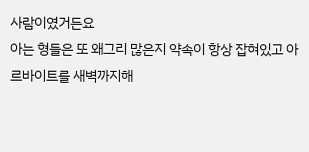사람이였거든요
아는 형들은 또 왜그리 많은지 약속이 항상 잡혀있고 아르바이트를 새벽까지해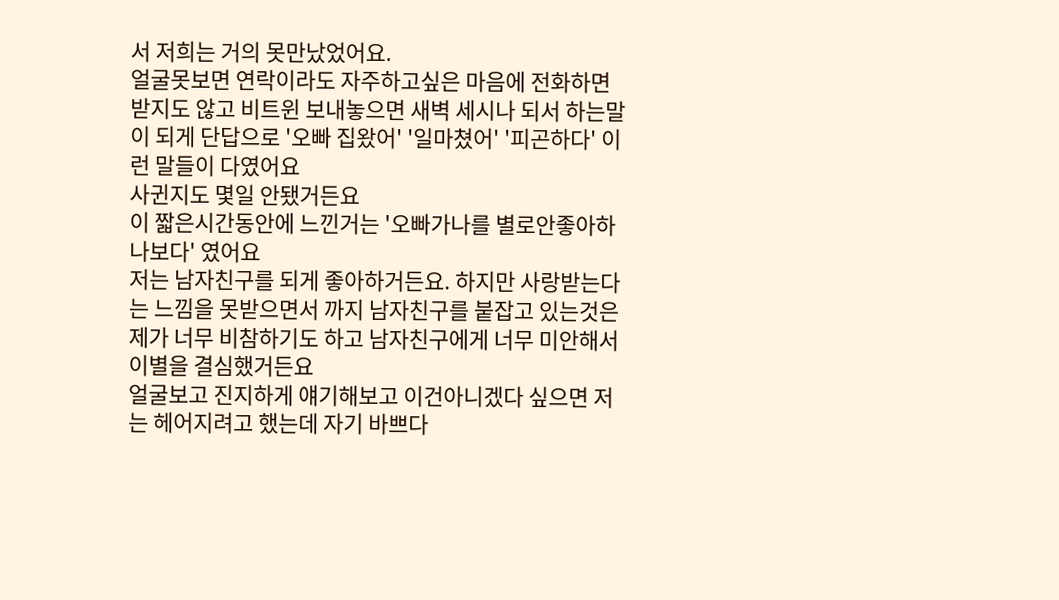서 저희는 거의 못만났었어요.
얼굴못보면 연락이라도 자주하고싶은 마음에 전화하면 받지도 않고 비트윈 보내놓으면 새벽 세시나 되서 하는말이 되게 단답으로 '오빠 집왔어' '일마쳤어' '피곤하다' 이런 말들이 다였어요
사귄지도 몇일 안됐거든요
이 짧은시간동안에 느낀거는 '오빠가나를 별로안좋아하나보다' 였어요
저는 남자친구를 되게 좋아하거든요. 하지만 사랑받는다는 느낌을 못받으면서 까지 남자친구를 붙잡고 있는것은 제가 너무 비참하기도 하고 남자친구에게 너무 미안해서 이별을 결심했거든요
얼굴보고 진지하게 얘기해보고 이건아니겠다 싶으면 저는 헤어지려고 했는데 자기 바쁘다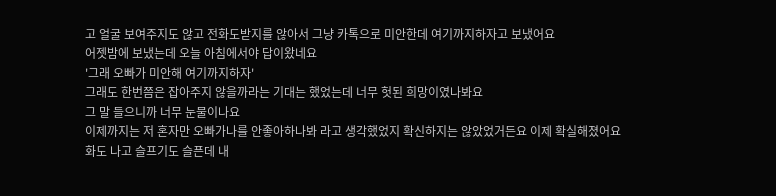고 얼굴 보여주지도 않고 전화도받지를 않아서 그냥 카톡으로 미안한데 여기까지하자고 보냈어요
어젯밤에 보냈는데 오늘 아침에서야 답이왔네요
'그래 오빠가 미안해 여기까지하자'
그래도 한번쯤은 잡아주지 않을까라는 기대는 했었는데 너무 헛된 희망이였나봐요
그 말 들으니까 너무 눈물이나요
이제까지는 저 혼자만 오빠가나를 안좋아하나봐 라고 생각했었지 확신하지는 않았었거든요 이제 확실해졌어요
화도 나고 슬프기도 슬픈데 내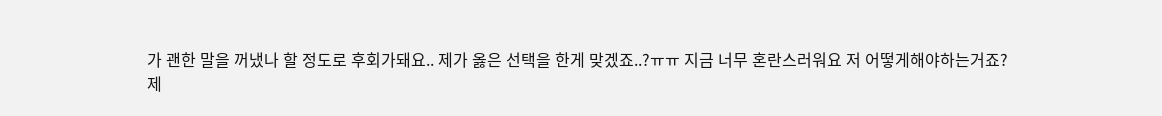가 괜한 말을 꺼냈나 할 정도로 후회가돼요.. 제가 옳은 선택을 한게 맞겠죠..?ㅠㅠ 지금 너무 혼란스러워요 저 어떻게해야하는거죠?
제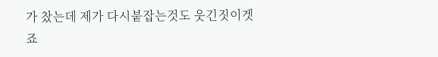가 찼는데 제가 다시붙잡는것도 웃긴짓이겟죠